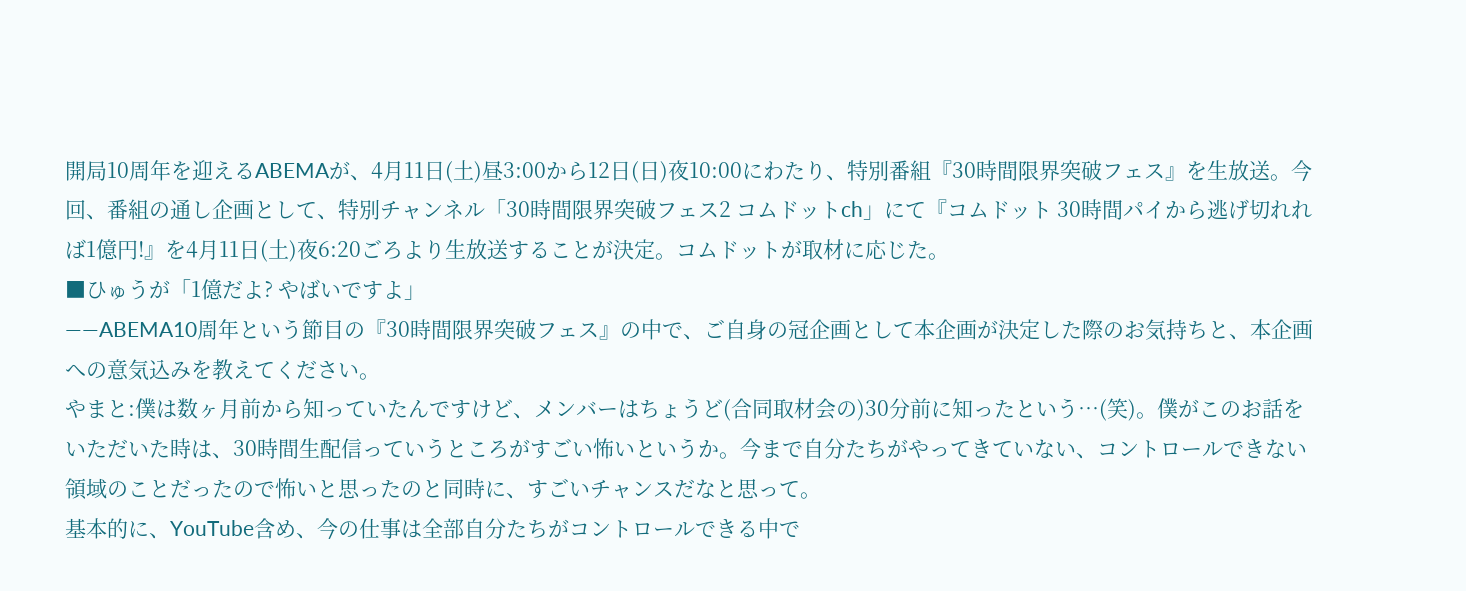開局10周年を迎えるABEMAが、4月11日(土)昼3:00から12日(日)夜10:00にわたり、特別番組『30時間限界突破フェス』を生放送。今回、番組の通し企画として、特別チャンネル「30時間限界突破フェス2 コムドットch」にて『コムドット 30時間パイから逃げ切れれば1億円!』を4月11日(土)夜6:20ごろより生放送することが決定。コムドットが取材に応じた。
■ひゅうが「1億だよ? やばいですよ」
――ABEMA10周年という節目の『30時間限界突破フェス』の中で、ご自身の冠企画として本企画が決定した際のお気持ちと、本企画への意気込みを教えてください。
やまと:僕は数ヶ月前から知っていたんですけど、メンバーはちょうど(合同取材会の)30分前に知ったという…(笑)。僕がこのお話をいただいた時は、30時間生配信っていうところがすごい怖いというか。今まで自分たちがやってきていない、コントロールできない領域のことだったので怖いと思ったのと同時に、すごいチャンスだなと思って。
基本的に、YouTube含め、今の仕事は全部自分たちがコントロールできる中で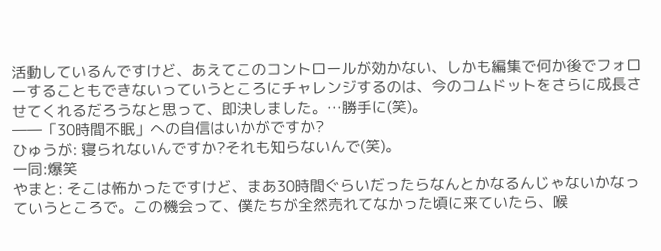活動しているんですけど、あえてこのコントロールが効かない、しかも編集で何か後でフォローすることもできないっていうところにチャレンジするのは、今のコムドットをさらに成長させてくれるだろうなと思って、即決しました。…勝手に(笑)。
――「30時間不眠」への自信はいかがですか?
ひゅうが: 寝られないんですか?それも知らないんで(笑)。
一同:爆笑
やまと: そこは怖かったですけど、まあ30時間ぐらいだったらなんとかなるんじゃないかなっていうところで。この機会って、僕たちが全然売れてなかった頃に来ていたら、喉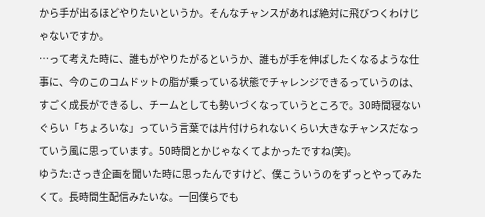から手が出るほどやりたいというか。そんなチャンスがあれば絶対に飛びつくわけじゃないですか。
…って考えた時に、誰もがやりたがるというか、誰もが手を伸ばしたくなるような仕事に、今のこのコムドットの脂が乗っている状態でチャレンジできるっていうのは、すごく成長ができるし、チームとしても勢いづくなっていうところで。30時間寝ないぐらい「ちょろいな」っていう言葉では片付けられないくらい大きなチャンスだなっていう風に思っています。50時間とかじゃなくてよかったですね(笑)。
ゆうた:さっき企画を聞いた時に思ったんですけど、僕こういうのをずっとやってみたくて。長時間生配信みたいな。一回僕らでも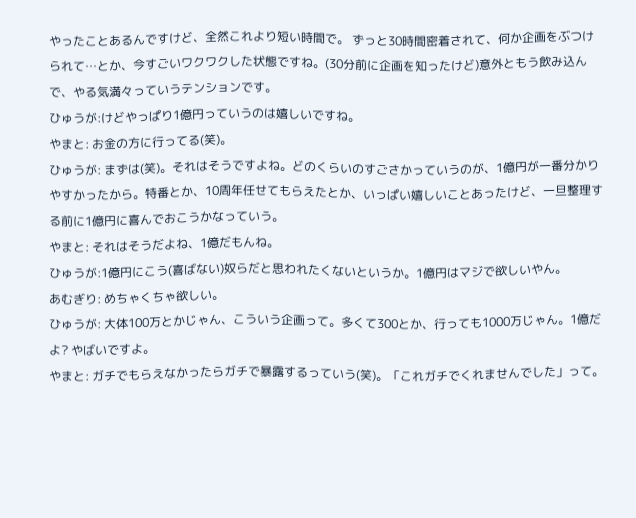やったことあるんですけど、全然これより短い時間で。 ずっと30時間密着されて、何か企画をぶつけられて…とか、今すごいワクワクした状態ですね。(30分前に企画を知ったけど)意外ともう飲み込んで、やる気満々っていうテンションです。
ひゅうが:けどやっぱり1億円っていうのは嬉しいですね。
やまと: お金の方に行ってる(笑)。
ひゅうが: まずは(笑)。それはそうですよね。どのくらいのすごさかっていうのが、1億円が一番分かりやすかったから。特番とか、10周年任せてもらえたとか、いっぱい嬉しいことあったけど、一旦整理する前に1億円に喜んでおこうかなっていう。
やまと: それはそうだよね、1億だもんね。
ひゅうが:1億円にこう(喜ばない)奴らだと思われたくないというか。1億円はマジで欲しいやん。
あむぎり: めちゃくちゃ欲しい。
ひゅうが: 大体100万とかじゃん、こういう企画って。多くて300とか、行っても1000万じゃん。1億だよ? やばいですよ。
やまと: ガチでもらえなかったらガチで暴露するっていう(笑)。「これガチでくれませんでした」って。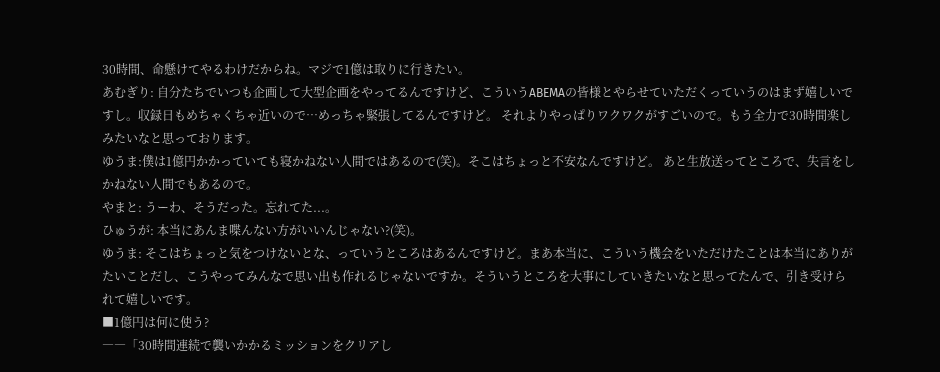30時間、命懸けてやるわけだからね。マジで1億は取りに行きたい。
あむぎり: 自分たちでいつも企画して大型企画をやってるんですけど、こういうABEMAの皆様とやらせていただくっていうのはまず嬉しいですし。収録日もめちゃくちゃ近いので…めっちゃ緊張してるんですけど。 それよりやっぱりワクワクがすごいので。もう全力で30時間楽しみたいなと思っております。
ゆうま:僕は1億円かかっていても寝かねない人間ではあるので(笑)。そこはちょっと不安なんですけど。 あと生放送ってところで、失言をしかねない人間でもあるので。
やまと: うーわ、そうだった。忘れてた...。
ひゅうが: 本当にあんま喋んない方がいいんじゃない?(笑)。
ゆうま: そこはちょっと気をつけないとな、っていうところはあるんですけど。まあ本当に、こういう機会をいただけたことは本当にありがたいことだし、こうやってみんなで思い出も作れるじゃないですか。そういうところを大事にしていきたいなと思ってたんで、引き受けられて嬉しいです。
■1億円は何に使う?
――「30時間連続で襲いかかるミッションをクリアし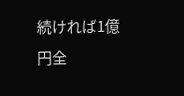続ければ1億円全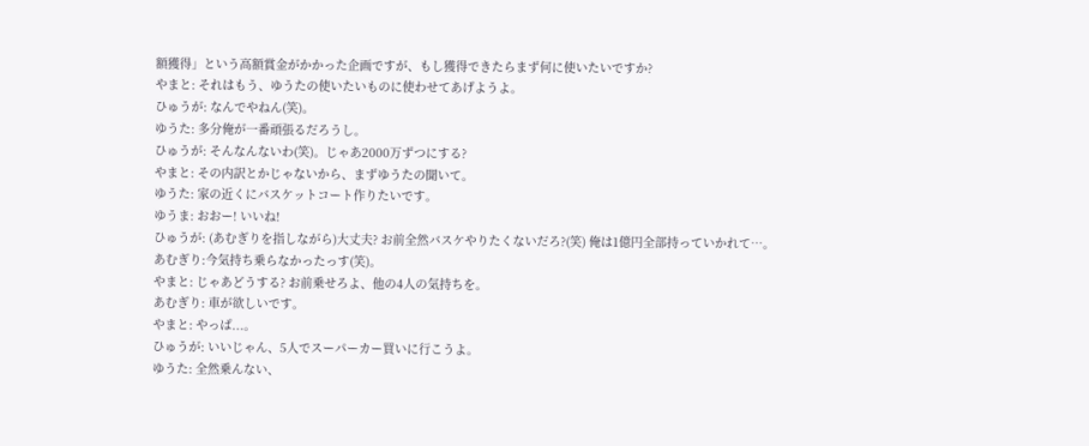額獲得」という高額賞金がかかった企画ですが、もし獲得できたらまず何に使いたいですか?
やまと: それはもう、ゆうたの使いたいものに使わせてあげようよ。
ひゅうが: なんでやねん(笑)。
ゆうた: 多分俺が一番頑張るだろうし。
ひゅうが: そんなんないわ(笑)。じゃあ2000万ずつにする?
やまと: その内訳とかじゃないから、まずゆうたの聞いて。
ゆうた: 家の近くにバスケットコート作りたいです。
ゆうま: おおー! いいね!
ひゅうが: (あむぎりを指しながら)大丈夫? お前全然バスケやりたくないだろ?(笑) 俺は1億円全部持っていかれて…。
あむぎり:今気持ち乗らなかったっす(笑)。
やまと: じゃあどうする? お前乗せろよ、他の4人の気持ちを。
あむぎり: 車が欲しいです。
やまと: やっぱ...。
ひゅうが: いいじゃん、5人でスーパーカー買いに行こうよ。
ゆうた: 全然乗んない、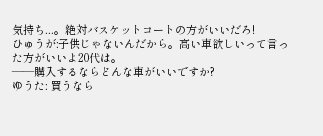気持ち...。絶対バスケットコートの方がいいだろ!
ひゅうが:子供じゃないんだから。高い車欲しいって言った方がいいよ20代は。
――購入するならどんな車がいいですか?
ゆうた: 買うなら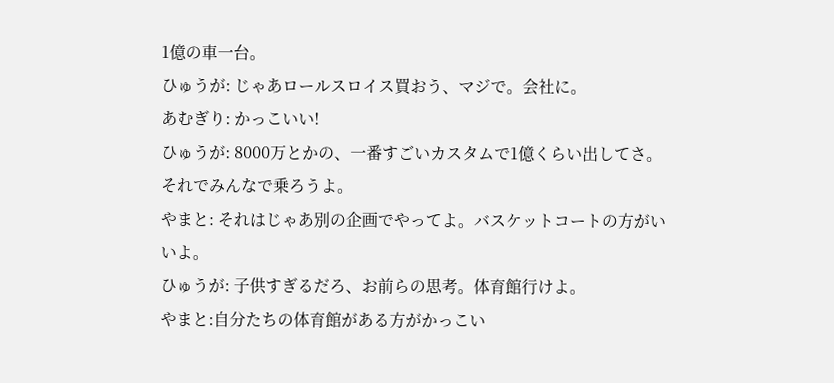1億の車一台。
ひゅうが: じゃあロールスロイス買おう、マジで。会社に。
あむぎり: かっこいい!
ひゅうが: 8000万とかの、一番すごいカスタムで1億くらい出してさ。それでみんなで乗ろうよ。
やまと: それはじゃあ別の企画でやってよ。バスケットコートの方がいいよ。
ひゅうが: 子供すぎるだろ、お前らの思考。体育館行けよ。
やまと:自分たちの体育館がある方がかっこい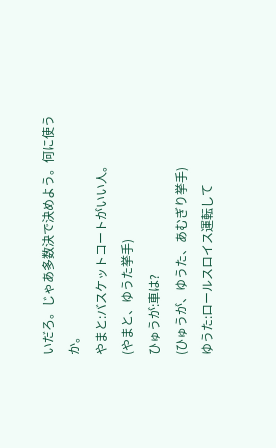いだろ。じゃあ多数決で決めよう。何に使うか。
やまと:バスケットコートがいい人。
(やまと、ゆうた挙手)
ひゅうが:車は?
(ひゅうが、ゆうた、あむぎり挙手)
ゆうた:ロールスロイス運転して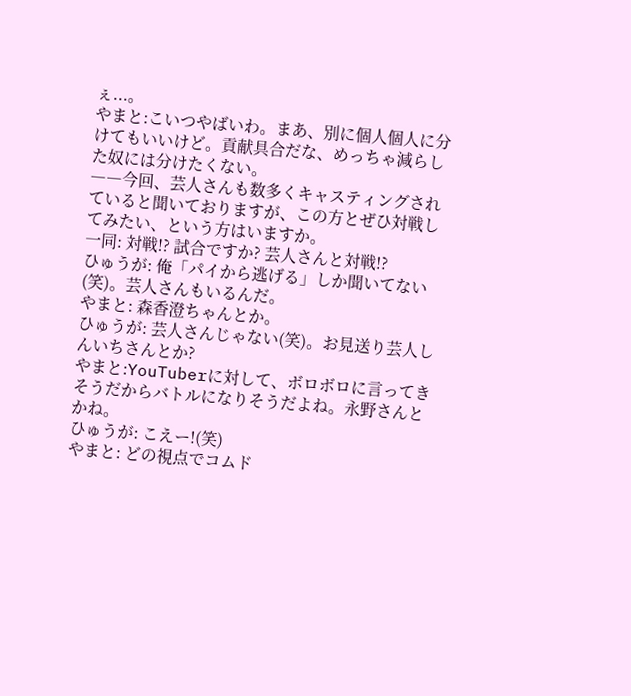ぇ...。
やまと:こいつやばいわ。まあ、別に個人個人に分けてもいいけど。貢献具合だな、めっちゃ減らした奴には分けたくない。
――今回、芸人さんも数多くキャスティングされていると聞いておりますが、この方とぜひ対戦してみたい、という方はいますか。
一同: 対戦!? 試合ですか? 芸人さんと対戦!?
ひゅうが: 俺「パイから逃げる」しか聞いてない(笑)。芸人さんもいるんだ。
やまと: 森香澄ちゃんとか。
ひゅうが: 芸人さんじゃない(笑)。お見送り芸人しんいちさんとか?
やまと:YouTuberに対して、ボロボロに言ってきそうだからバトルになりそうだよね。永野さんとかね。
ひゅうが: こえー!(笑)
やまと: どの視点でコムド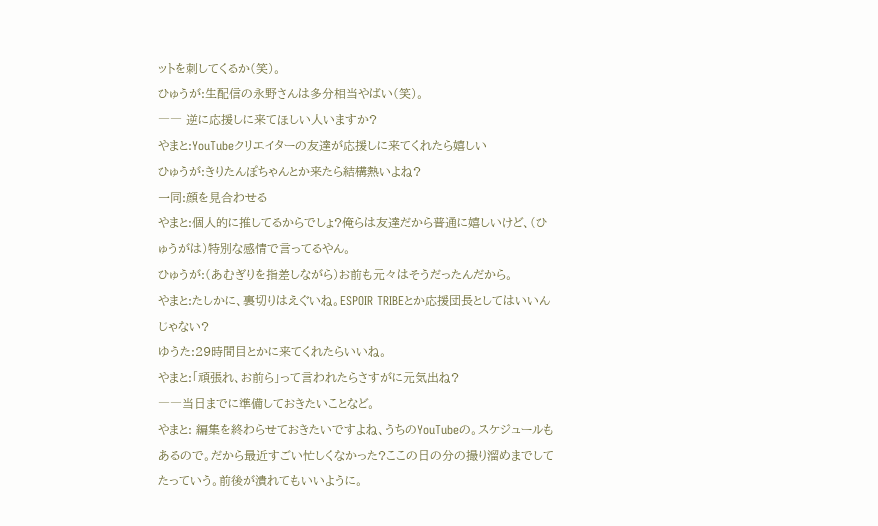ットを刺してくるか(笑)。
ひゅうが:生配信の永野さんは多分相当やばい(笑)。
―― 逆に応援しに来てほしい人いますか?
やまと:YouTubeクリエイターの友達が応援しに来てくれたら嬉しい
ひゅうが:きりたんぽちゃんとか来たら結構熱いよね?
一同:顔を見合わせる
やまと:個人的に推してるからでしょ?俺らは友達だから普通に嬉しいけど、(ひゅうがは)特別な感情で言ってるやん。
ひゅうが:(あむぎりを指差しながら)お前も元々はそうだったんだから。
やまと:たしかに、裏切りはえぐいね。ESPOIR TRIBEとか応援団長としてはいいんじゃない?
ゆうた:29時間目とかに来てくれたらいいね。
やまと:「頑張れ、お前ら」って言われたらさすがに元気出ね?
――当日までに準備しておきたいことなど。
やまと: 編集を終わらせておきたいですよね、うちのYouTubeの。スケジュールもあるので。だから最近すごい忙しくなかった?ここの日の分の撮り溜めまでしてたっていう。前後が潰れてもいいように。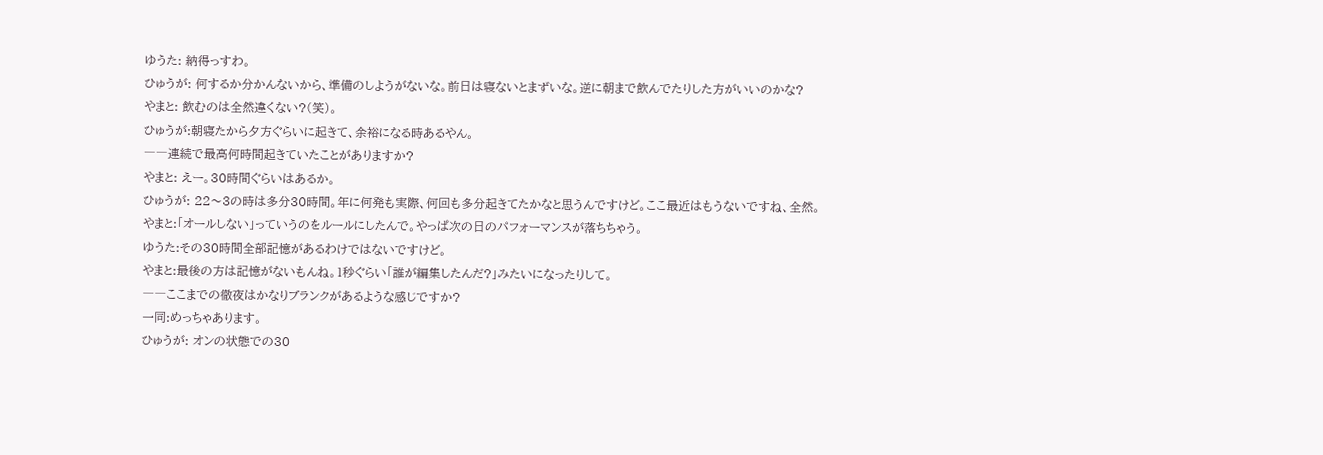ゆうた: 納得っすわ。
ひゅうが: 何するか分かんないから、準備のしようがないな。前日は寝ないとまずいな。逆に朝まで飲んでたりした方がいいのかな?
やまと: 飲むのは全然違くない?(笑)。
ひゅうが:朝寝たから夕方ぐらいに起きて、余裕になる時あるやん。
――連続で最高何時間起きていたことがありますか?
やまと: えー。30時間ぐらいはあるか。
ひゅうが: 22〜3の時は多分30時間。年に何発も実際、何回も多分起きてたかなと思うんですけど。ここ最近はもうないですね、全然。
やまと:「オールしない」っていうのをルールにしたんで。やっぱ次の日のパフォーマンスが落ちちゃう。
ゆうた:その30時間全部記憶があるわけではないですけど。
やまと:最後の方は記憶がないもんね。1秒ぐらい「誰が編集したんだ?」みたいになったりして。
――ここまでの徹夜はかなりブランクがあるような感じですか?
一同:めっちゃあります。
ひゅうが: オンの状態での30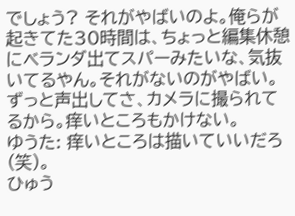でしょう? それがやばいのよ。俺らが起きてた30時間は、ちょっと編集休憩にベランダ出てスパーみたいな、気抜いてるやん。それがないのがやばい。ずっと声出してさ、カメラに撮られてるから。痒いところもかけない。
ゆうた: 痒いところは描いていいだろ(笑)。
ひゅう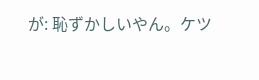が: 恥ずかしいやん。ケツ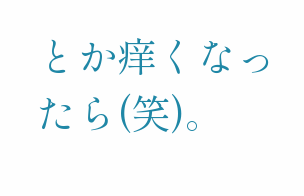とか痒くなったら(笑)。